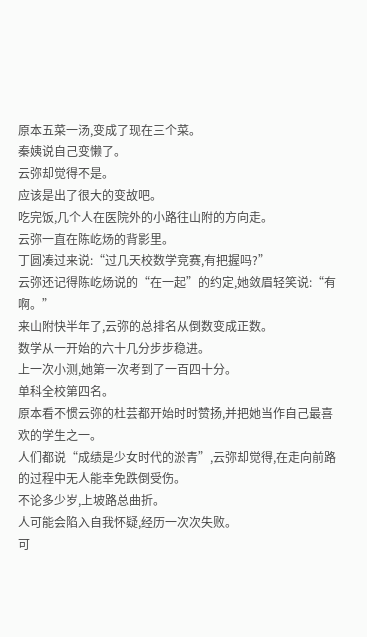原本五菜一汤,变成了现在三个菜。
秦姨说自己变懒了。
云弥却觉得不是。
应该是出了很大的变故吧。
吃完饭,几个人在医院外的小路往山附的方向走。
云弥一直在陈屹炀的背影里。
丁圆凑过来说:“过几天校数学竞赛,有把握吗?”
云弥还记得陈屹炀说的“在一起”的约定,她敛眉轻笑说:“有啊。”
来山附快半年了,云弥的总排名从倒数变成正数。
数学从一开始的六十几分步步稳进。
上一次小测,她第一次考到了一百四十分。
单科全校第四名。
原本看不惯云弥的杜芸都开始时时赞扬,并把她当作自己最喜欢的学生之一。
人们都说“成绩是少女时代的淤青”,云弥却觉得,在走向前路的过程中无人能幸免跌倒受伤。
不论多少岁,上坡路总曲折。
人可能会陷入自我怀疑,经历一次次失败。
可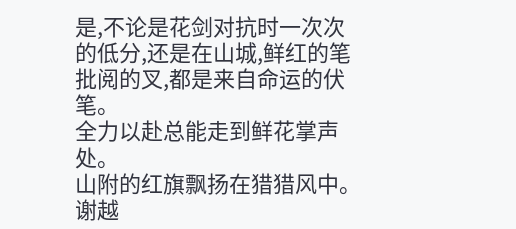是,不论是花剑对抗时一次次的低分,还是在山城,鲜红的笔批阅的叉,都是来自命运的伏笔。
全力以赴总能走到鲜花掌声处。
山附的红旗飘扬在猎猎风中。
谢越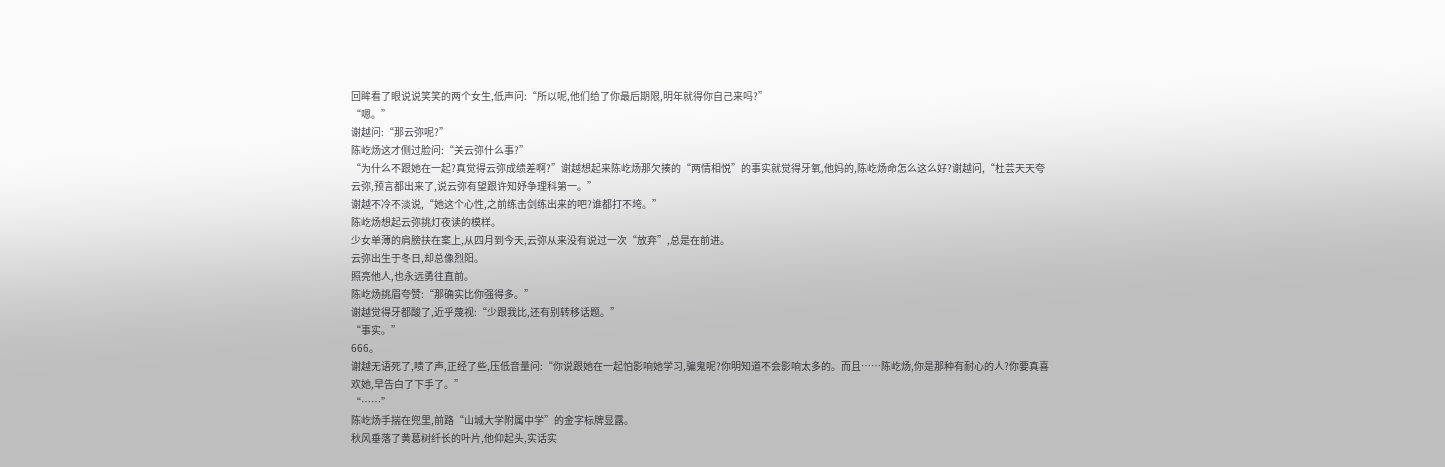回眸看了眼说说笑笑的两个女生,低声问:“所以呢,他们给了你最后期限,明年就得你自己来吗?”
“嗯。”
谢越问:“那云弥呢?”
陈屹炀这才侧过脸问:“关云弥什么事?”
“为什么不跟她在一起?真觉得云弥成绩差啊?”谢越想起来陈屹炀那欠揍的“两情相悦”的事实就觉得牙氧,他妈的,陈屹炀命怎么这么好?谢越问,“杜芸天天夸云弥,预言都出来了,说云弥有望跟许知妤争理科第一。”
谢越不冷不淡说,“她这个心性,之前练击剑练出来的吧?谁都打不垮。”
陈屹炀想起云弥挑灯夜读的模样。
少女单薄的肩膀扶在案上,从四月到今天,云弥从来没有说过一次“放弃”,总是在前进。
云弥出生于冬日,却总像烈阳。
照亮他人,也永远勇往直前。
陈屹炀挑眉夸赞:“那确实比你强得多。”
谢越觉得牙都酸了,近乎蔑视:“少跟我比,还有别转移话题。”
“事实。”
666。
谢越无语死了,啧了声,正经了些,压低音量问:“你说跟她在一起怕影响她学习,骗鬼呢?你明知道不会影响太多的。而且……陈屹炀,你是那种有耐心的人?你要真喜欢她,早告白了下手了。”
“……”
陈屹炀手揣在兜里,前路“山城大学附属中学”的金字标牌显露。
秋风垂落了黄葛树纤长的叶片,他仰起头,实话实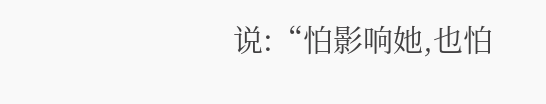说:“怕影响她,也怕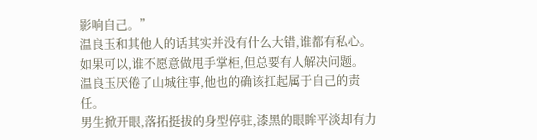影响自己。”
温良玉和其他人的话其实并没有什么大错,谁都有私心。
如果可以,谁不愿意做甩手掌柜,但总要有人解决问题。
温良玉厌倦了山城往事,他也的确该扛起属于自己的责任。
男生掀开眼,落拓挺拔的身型停驻,漆黑的眼眸平淡却有力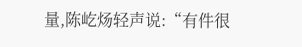量,陈屹炀轻声说:“有件很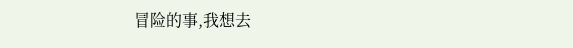冒险的事,我想去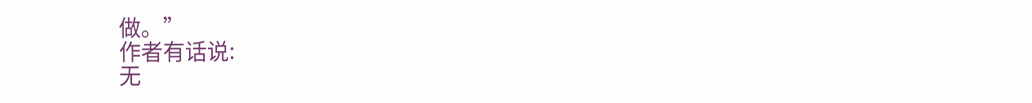做。”
作者有话说:
无